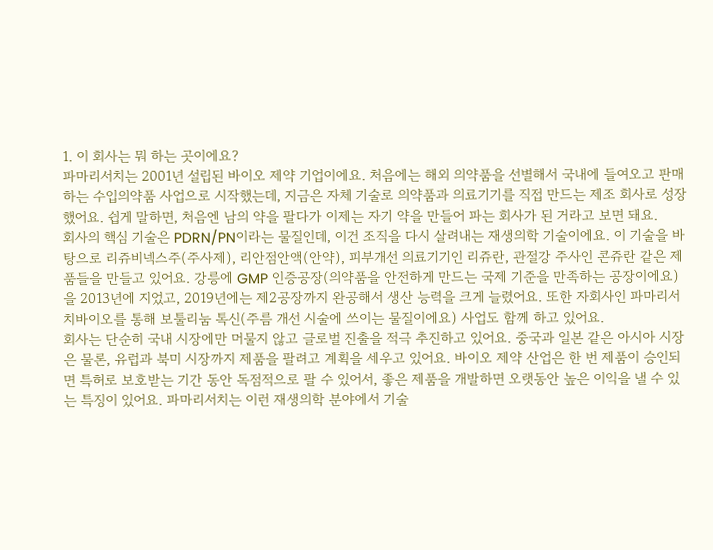1. 이 회사는 뭐 하는 곳이에요?
파마리서치는 2001년 설립된 바이오 제약 기업이에요. 처음에는 해외 의약품을 선별해서 국내에 들여오고 판매하는 수입의약품 사업으로 시작했는데, 지금은 자체 기술로 의약품과 의료기기를 직접 만드는 제조 회사로 성장했어요. 쉽게 말하면, 처음엔 남의 약을 팔다가 이제는 자기 약을 만들어 파는 회사가 된 거라고 보면 돼요.
회사의 핵심 기술은 PDRN/PN이라는 물질인데, 이건 조직을 다시 살려내는 재생의학 기술이에요. 이 기술을 바탕으로 리쥬비넥스주(주사제), 리안점안액(안약), 피부개선 의료기기인 리쥬란, 관절강 주사인 콘쥬란 같은 제품들을 만들고 있어요. 강릉에 GMP 인증공장(의약품을 안전하게 만드는 국제 기준을 만족하는 공장이에요)을 2013년에 지었고, 2019년에는 제2공장까지 완공해서 생산 능력을 크게 늘렸어요. 또한 자회사인 파마리서치바이오를 통해 보툴리눔 톡신(주름 개선 시술에 쓰이는 물질이에요) 사업도 함께 하고 있어요.
회사는 단순히 국내 시장에만 머물지 않고 글로벌 진출을 적극 추진하고 있어요. 중국과 일본 같은 아시아 시장은 물론, 유럽과 북미 시장까지 제품을 팔려고 계획을 세우고 있어요. 바이오 제약 산업은 한 번 제품이 승인되면 특허로 보호받는 기간 동안 독점적으로 팔 수 있어서, 좋은 제품을 개발하면 오랫동안 높은 이익을 낼 수 있는 특징이 있어요. 파마리서치는 이런 재생의학 분야에서 기술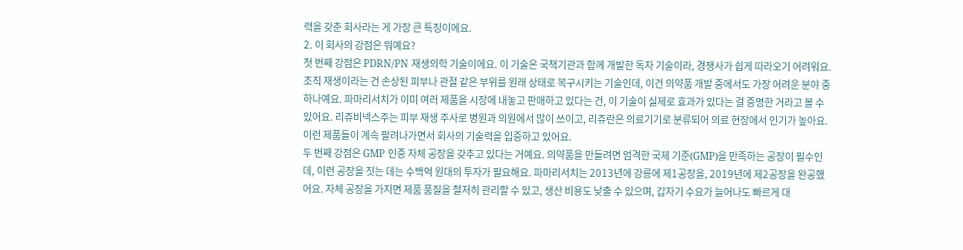력을 갖춘 회사라는 게 가장 큰 특징이에요.
2. 이 회사의 강점은 뭐예요?
첫 번째 강점은 PDRN/PN 재생의학 기술이에요. 이 기술은 국책기관과 함께 개발한 독자 기술이라, 경쟁사가 쉽게 따라오기 어려워요. 조직 재생이라는 건 손상된 피부나 관절 같은 부위를 원래 상태로 복구시키는 기술인데, 이건 의약품 개발 중에서도 가장 어려운 분야 중 하나예요. 파마리서치가 이미 여러 제품을 시장에 내놓고 판매하고 있다는 건, 이 기술이 실제로 효과가 있다는 걸 증명한 거라고 볼 수 있어요. 리쥬비넥스주는 피부 재생 주사로 병원과 의원에서 많이 쓰이고, 리쥬란은 의료기기로 분류되어 의료 현장에서 인기가 높아요. 이런 제품들이 계속 팔려나가면서 회사의 기술력을 입증하고 있어요.
두 번째 강점은 GMP 인증 자체 공장을 갖추고 있다는 거예요. 의약품을 만들려면 엄격한 국제 기준(GMP)을 만족하는 공장이 필수인데, 이런 공장을 짓는 데는 수백억 원대의 투자가 필요해요. 파마리서치는 2013년에 강릉에 제1공장을, 2019년에 제2공장을 완공했어요. 자체 공장을 가지면 제품 품질을 철저히 관리할 수 있고, 생산 비용도 낮출 수 있으며, 갑자기 수요가 늘어나도 빠르게 대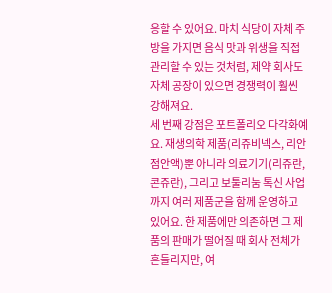응할 수 있어요. 마치 식당이 자체 주방을 가지면 음식 맛과 위생을 직접 관리할 수 있는 것처럼, 제약 회사도 자체 공장이 있으면 경쟁력이 훨씬 강해져요.
세 번째 강점은 포트폴리오 다각화예요. 재생의학 제품(리쥬비넥스, 리안점안액)뿐 아니라 의료기기(리쥬란, 콘쥬란), 그리고 보툴리눔 톡신 사업까지 여러 제품군을 함께 운영하고 있어요. 한 제품에만 의존하면 그 제품의 판매가 떨어질 때 회사 전체가 흔들리지만, 여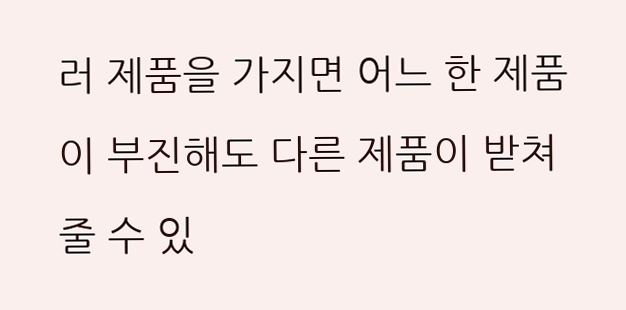러 제품을 가지면 어느 한 제품이 부진해도 다른 제품이 받쳐줄 수 있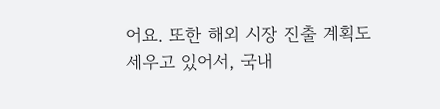어요. 또한 해외 시장 진출 계획도 세우고 있어서, 국내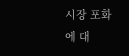시장 포화에 대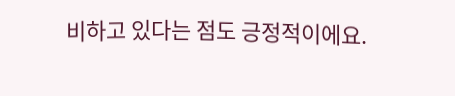비하고 있다는 점도 긍정적이에요.